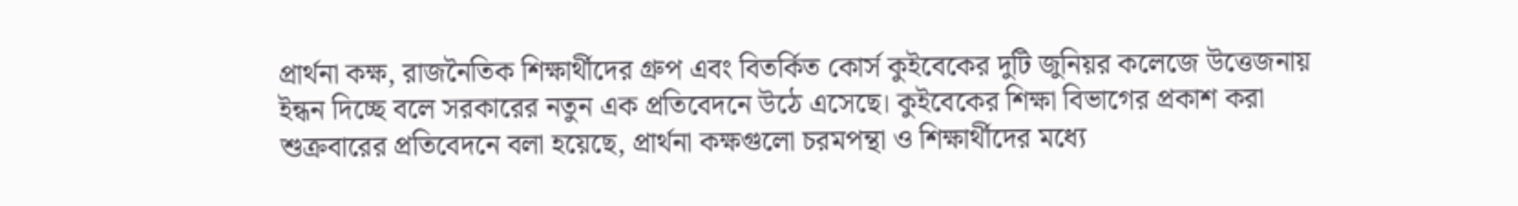প্রার্থনা কক্ষ, রাজনৈতিক শিক্ষার্থীদের গ্রুপ এবং বিতর্কিত কোর্স কুইবেকের দুটি জুনিয়র কলেজে উত্তেজনায় ইন্ধন দিচ্ছে বলে সরকারের নতুন এক প্রতিবেদনে উঠে এসেছে। কুইবেকের শিক্ষা বিভাগের প্রকাশ করা শুক্রবারের প্রতিবেদনে বলা হয়েছে, প্রার্থনা কক্ষগুলো চরমপন্থা ও শিক্ষার্থীদের মধ্যে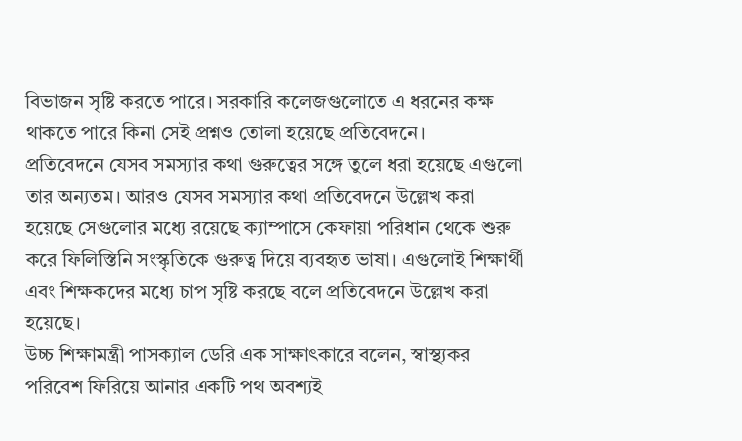বিভাজন সৃষ্টি করতে পারে। সরকারি কলেজগুলোতে এ ধরনের কক্ষ থাকতে পারে কিনা সেই প্রশ্নও তোলা হয়েছে প্রতিবেদনে।
প্রতিবেদনে যেসব সমস্যার কথা গুরুত্বের সঙ্গে তুলে ধরা হয়েছে এগুলো তার অন্যতম। আরও যেসব সমস্যার কথা প্রতিবেদনে উল্লেখ করা হয়েছে সেগুলোর মধ্যে রয়েছে ক্যাম্পাসে কেফায়া পরিধান থেকে শুরু করে ফিলিস্তিনি সংস্কৃতিকে গুরুত্ব দিয়ে ব্যবহৃত ভাষা। এগুলোই শিক্ষার্থী এবং শিক্ষকদের মধ্যে চাপ সৃষ্টি করছে বলে প্রতিবেদনে উল্লেখ করা হয়েছে।
উচ্চ শিক্ষামন্ত্রী পাসক্যাল ডেরি এক সাক্ষাৎকারে বলেন, স্বাস্থ্যকর পরিবেশ ফিরিয়ে আনার একটি পথ অবশ্যই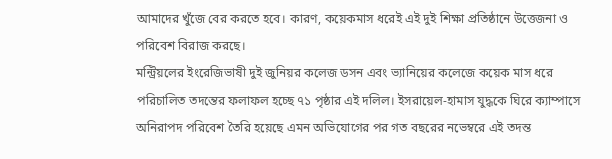আমাদের খুঁজে বের করতে হবে। কারণ, কয়েকমাস ধরেই এই দুই শিক্ষা প্রতিষ্ঠানে উত্তেজনা ও পরিবেশ বিরাজ করছে।
মন্ট্রিয়লের ইংরেজিভাষী দুই জুনিয়র কলেজ ডসন এবং ভ্যানিয়ের কলেজে কয়েক মাস ধরে পরিচালিত তদন্তের ফলাফল হচ্ছে ৭১ পৃষ্ঠার এই দলিল। ইসরায়েল-হামাস যুদ্ধকে ঘিরে ক্যাম্পাসে অনিরাপদ পরিবেশ তৈরি হয়েছে এমন অভিযোগের পর গত বছরের নভেম্বরে এই তদন্ত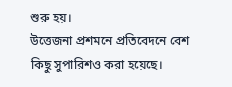শুরু হয়।
উত্তেজনা প্রশমনে প্রতিবেদনে বেশ কিছু সুপারিশও করা হয়েছে।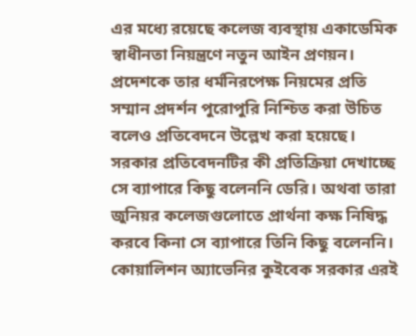এর মধ্যে রয়েছে কলেজ ব্যবস্থায় একাডেমিক স্বাধীনতা নিয়ন্ত্রণে নতুন আইন প্রণয়ন। প্রদেশকে তার ধর্মনিরপেক্ষ নিয়মের প্রতি সম্মান প্রদর্শন পুরোপুরি নিশ্চিত করা উচিত বলেও প্রতিবেদনে উল্লেখ করা হয়েছে।
সরকার প্রতিবেদনটির কী প্রতিক্রিয়া দেখাচ্ছে সে ব্যাপারে কিছু বলেননি ডেরি। অথবা তারা জুনিয়র কলেজগুলোতে প্রার্থনা কক্ষ নিষিদ্ধ করবে কিনা সে ব্যাপারে তিনি কিছু বলেননি। কোয়ালিশন অ্যাভেনির কুইবেক সরকার এরই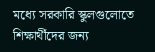মধ্যে সরকারি স্কুলগুলোতে শিক্ষার্থীদের জন্য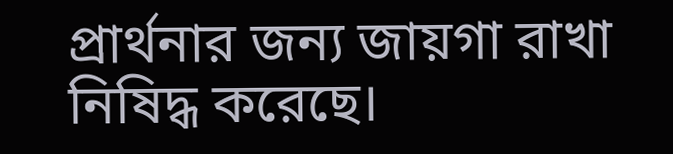প্রার্থনার জন্য জায়গা রাখা নিষিদ্ধ করেছে।